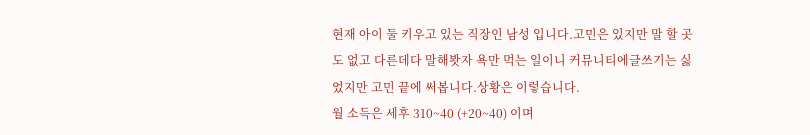현재 아이 둘 키우고 있는 직장인 남성 입니다.고민은 있지만 말 할 곳도 없고 다른데다 말해봣자 욕만 먹는 일이니 커뮤니티에글쓰기는 싫었지만 고민 끝에 써봅니다.상황은 이렇습니다.
월 소득은 세후 310~40 (+20~40) 이며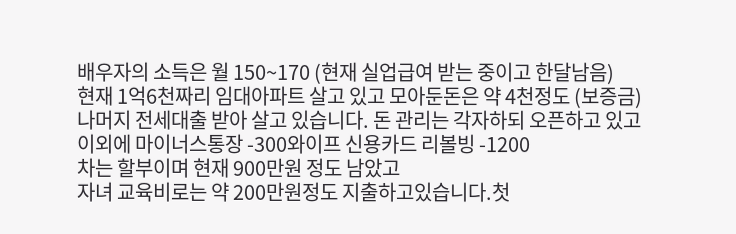배우자의 소득은 월 150~170 (현재 실업급여 받는 중이고 한달남음)
현재 1억6천짜리 임대아파트 살고 있고 모아둔돈은 약 4천정도 (보증금)
나머지 전세대출 받아 살고 있습니다. 돈 관리는 각자하되 오픈하고 있고
이외에 마이너스통장 -300와이프 신용카드 리볼빙 -1200
차는 할부이며 현재 900만원 정도 남았고
자녀 교육비로는 약 200만원정도 지출하고있습니다.첫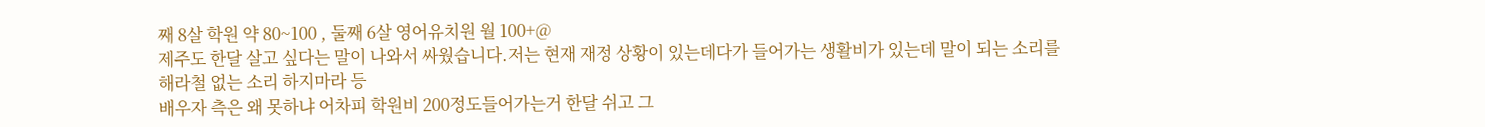째 8살 학원 약 80~100 , 둘째 6살 영어유치원 월 100+@
제주도 한달 살고 싶다는 말이 나와서 싸웠습니다.저는 현재 재정 상황이 있는데다가 들어가는 생활비가 있는데 말이 되는 소리를 해라철 없는 소리 하지마라 등
배우자 측은 왜 못하냐 어차피 학원비 200정도들어가는거 한달 쉬고 그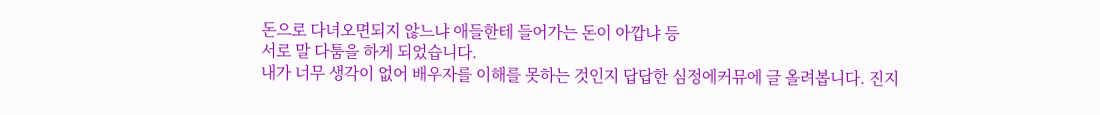돈으로 다녀오면되지 않느냐 애들한테 들어가는 돈이 아깝냐 등
서로 말 다툼을 하게 되었습니다.
내가 너무 생각이 없어 배우자를 이해를 못하는 것인지 답답한 심정에커뮤에 글 올려봅니다. 진지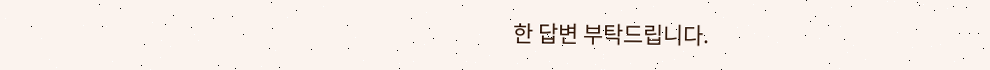한 답변 부탁드립니다.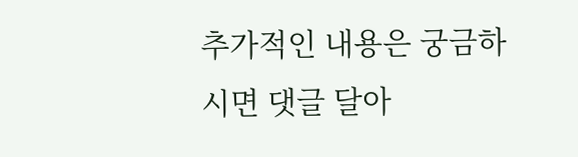추가적인 내용은 궁금하시면 댓글 달아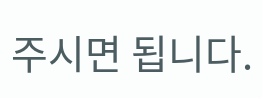주시면 됩니다.